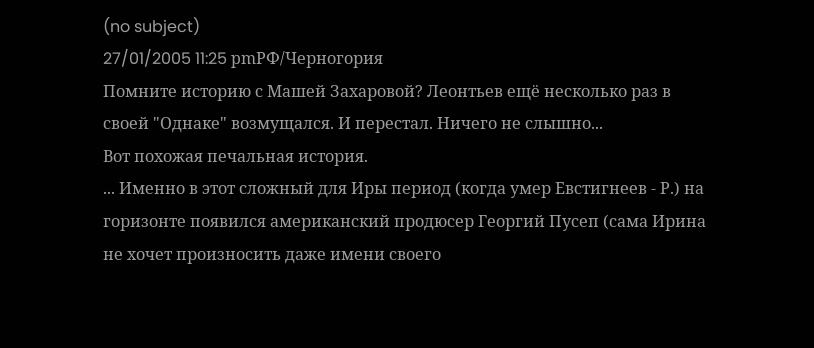(no subject)
27/01/2005 11:25 pmРФ/Черногория
Помните историю с Машей Захаровой? Леонтьев ещё несколько раз в своей "Однаке" возмущался. И перестал. Ничего не слышно...
Вот похожая печальная история.
... Именно в этот сложный для Иры период (когда умер Евстигнеев - Р.) на горизонте появился американский продюсер Георгий Пусеп (сама Ирина не хочет произносить даже имени своего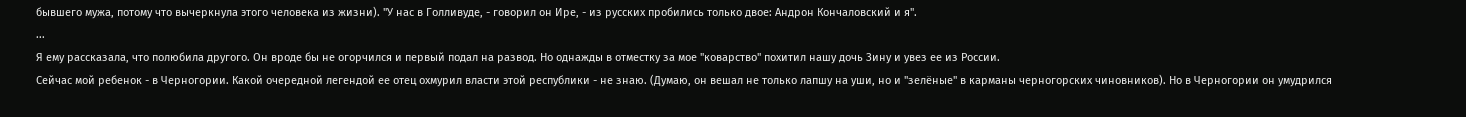бывшего мужа, потому что вычеркнула этого человека из жизни). "У нас в Голливуде, - говорил он Ире, - из русских пробились только двое: Андрон Кончаловский и я".
...
Я ему рассказала, что полюбила другого. Он вроде бы не огорчился и первый подал на развод. Но однажды в отместку за мое "коварство" похитил нашу дочь Зину и увез ее из России.
Сейчас мой ребенок - в Черногории. Какой очередной легендой ее отец охмурил власти этой республики - не знаю. (Думаю, он вешал не только лапшу на уши, но и "зелёные" в карманы черногорских чиновников). Но в Черногории он умудрился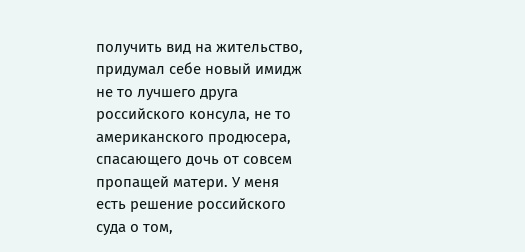получить вид на жительство, придумал себе новый имидж не то лучшего друга российского консула, не то американского продюсера, спасающего дочь от совсем пропащей матери. У меня есть решение российского суда о том,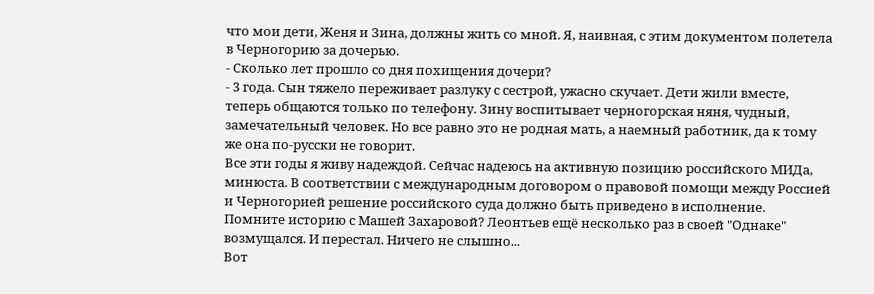что мои дети, Женя и Зина, должны жить со мной. Я, наивная, с этим документом полетела в Черногорию за дочерью.
- Сколько лет прошло со дня похищения дочери?
- 3 года. Сын тяжело переживает разлуку с сестрой, ужасно скучает. Дети жили вместе, теперь общаются только по телефону. Зину воспитывает черногорская няня, чудный, замечательный человек. Но все равно это не родная мать, а наемный работник, да к тому же она по-русски не говорит.
Все эти годы я живу надеждой. Сейчас надеюсь на активную позицию российского МИДа, минюста. В соответствии с международным договором о правовой помощи между Россией и Черногорией решение российского суда должно быть приведено в исполнение.
Помните историю с Машей Захаровой? Леонтьев ещё несколько раз в своей "Однаке" возмущался. И перестал. Ничего не слышно...
Вот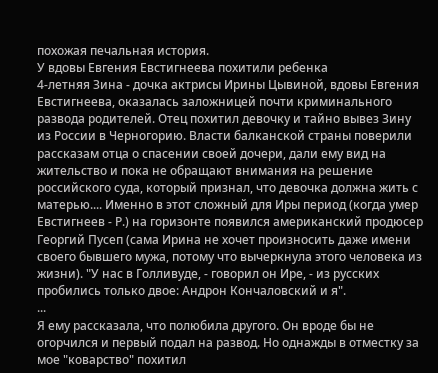похожая печальная история.
У вдовы Евгения Евстигнеева похитили ребенка
4-летняя Зина - дочка актрисы Ирины Цывиной, вдовы Евгения Евстигнеева, оказалась заложницей почти криминального развода родителей. Отец похитил девочку и тайно вывез Зину из России в Черногорию. Власти балканской страны поверили рассказам отца о спасении своей дочери, дали ему вид на жительство и пока не обращают внимания на решение российского суда, который признал, что девочка должна жить с матерью.... Именно в этот сложный для Иры период (когда умер Евстигнеев - Р.) на горизонте появился американский продюсер Георгий Пусеп (сама Ирина не хочет произносить даже имени своего бывшего мужа, потому что вычеркнула этого человека из жизни). "У нас в Голливуде, - говорил он Ире, - из русских пробились только двое: Андрон Кончаловский и я".
...
Я ему рассказала, что полюбила другого. Он вроде бы не огорчился и первый подал на развод. Но однажды в отместку за мое "коварство" похитил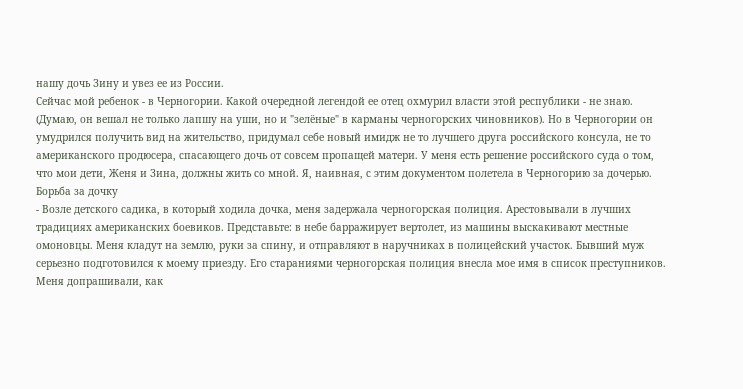нашу дочь Зину и увез ее из России.
Сейчас мой ребенок - в Черногории. Какой очередной легендой ее отец охмурил власти этой республики - не знаю. (Думаю, он вешал не только лапшу на уши, но и "зелёные" в карманы черногорских чиновников). Но в Черногории он умудрился получить вид на жительство, придумал себе новый имидж не то лучшего друга российского консула, не то американского продюсера, спасающего дочь от совсем пропащей матери. У меня есть решение российского суда о том, что мои дети, Женя и Зина, должны жить со мной. Я, наивная, с этим документом полетела в Черногорию за дочерью.
Борьба за дочку
- Возле детского садика, в который ходила дочка, меня задержала черногорская полиция. Арестовывали в лучших традициях американских боевиков. Представьте: в небе барражирует вертолет, из машины выскакивают местные омоновцы. Меня кладут на землю, руки за спину, и отправляют в наручниках в полицейский участок. Бывший муж серьезно подготовился к моему приезду. Его стараниями черногорская полиция внесла мое имя в список преступников. Меня допрашивали, как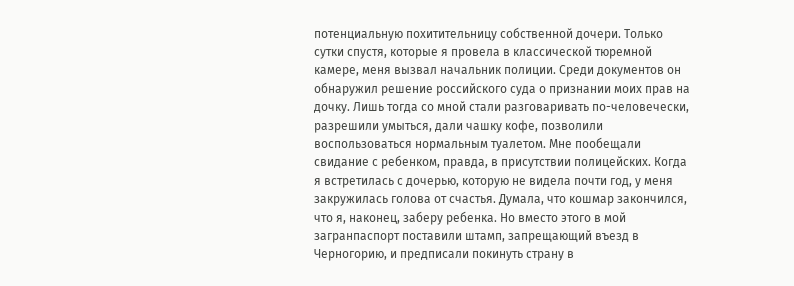потенциальную похитительницу собственной дочери. Только сутки спустя, которые я провела в классической тюремной камере, меня вызвал начальник полиции. Среди документов он обнаружил решение российского суда о признании моих прав на дочку. Лишь тогда со мной стали разговаривать по-человечески, разрешили умыться, дали чашку кофе, позволили воспользоваться нормальным туалетом. Мне пообещали свидание с ребенком, правда, в присутствии полицейских. Когда я встретилась с дочерью, которую не видела почти год, у меня закружилась голова от счастья. Думала, что кошмар закончился, что я, наконец, заберу ребенка. Но вместо этого в мой загранпаспорт поставили штамп, запрещающий въезд в Черногорию, и предписали покинуть страну в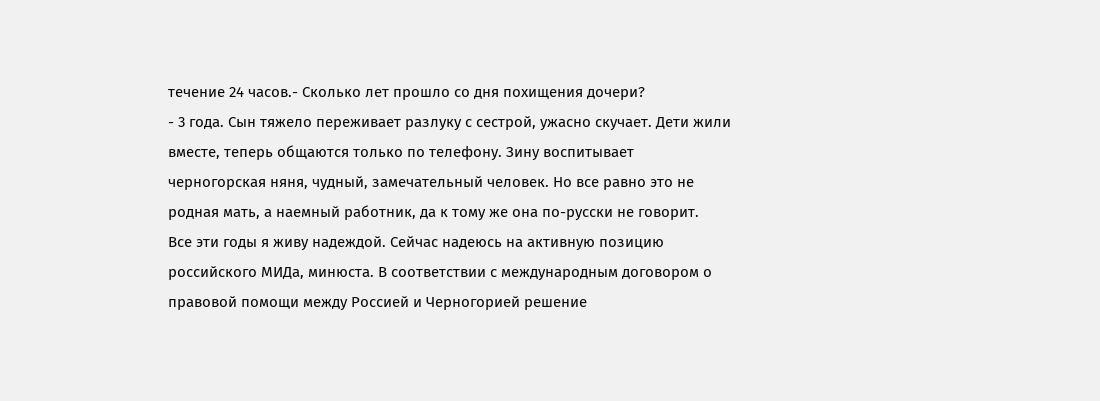течение 24 часов.- Сколько лет прошло со дня похищения дочери?
- 3 года. Сын тяжело переживает разлуку с сестрой, ужасно скучает. Дети жили вместе, теперь общаются только по телефону. Зину воспитывает черногорская няня, чудный, замечательный человек. Но все равно это не родная мать, а наемный работник, да к тому же она по-русски не говорит.
Все эти годы я живу надеждой. Сейчас надеюсь на активную позицию российского МИДа, минюста. В соответствии с международным договором о правовой помощи между Россией и Черногорией решение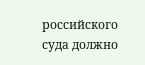российского суда должно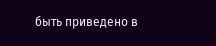быть приведено в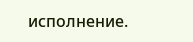исполнение.